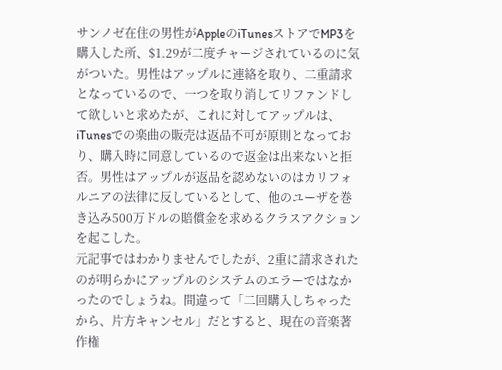サンノゼ在住の男性がAppleのiTunesストアでMP3を購入した所、$1.29が二度チャージされているのに気がついた。男性はアップルに連絡を取り、二重請求となっているので、一つを取り消してリファンドして欲しいと求めたが、これに対してアップルは、iTunesでの楽曲の販売は返品不可が原則となっており、購入時に同意しているので返金は出来ないと拒否。男性はアップルが返品を認めないのはカリフォルニアの法律に反しているとして、他のユーザを巻き込み500万ドルの賠償金を求めるクラスアクションを起こした。
元記事ではわかりませんでしたが、2重に請求されたのが明らかにアップルのシステムのエラーではなかったのでしょうね。間違って「二回購入しちゃったから、片方キャンセル」だとすると、現在の音楽著作権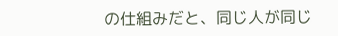の仕組みだと、同じ人が同じ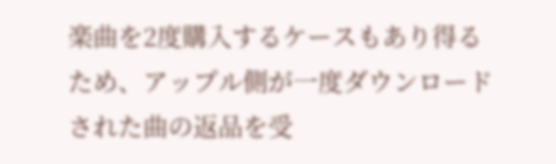楽曲を2度購入するケースもあり得るため、アップル側が一度ダウンロードされた曲の返品を受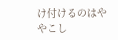け付けるのはややこし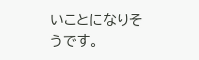いことになりそうです。